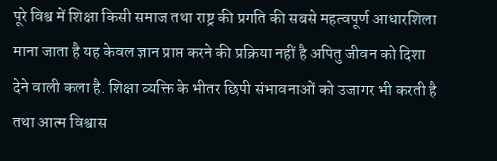पूरे विश्व में शिक्षा किसी समाज तथा राष्ट्र की प्रगति की सबसे महत्वपूर्ण आधारशिला माना जाता है यह केवल ज्ञान प्राप्त करने की प्रक्रिया नहीं है अपितु जीवन को दिशा देने वाली कला है. शिक्षा व्यक्ति के भीतर छिपी संभावनाओं को उजागर भी करती है तथा आत्म विश्वास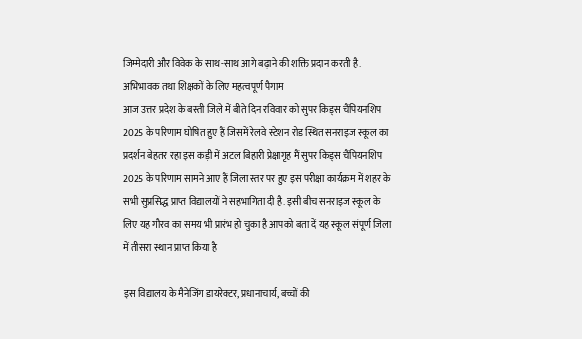जिम्मेदारी और विवेक के साथ-साथ आगे बढ़ाने की शक्ति प्रदान करती है.
अभिभावक तथा शिक्षकों के लिए महत्वपूर्ण पैगाम
आज उत्तर प्रदेश के बस्ती जिले में बीते दिन रविवार को सुपर किड्स चैंपियनशिप 2025 के परिणाम घोषित हुए हैं जिसमें रेलवे स्टेशन रोड स्थित सनराइज स्कूल का प्रदर्शन बेहतर रहा इस कड़ी में अटल बिहारी प्रेक्षागृह मैं सुपर किड्स चैंपियनशिप 2025 के परिणाम सामने आए हैं जिला स्तर पर हुए इस परीक्षा कार्यक्रम में शहर के सभी सुप्रसिद्ध प्राप्त विद्यालयों ने सहभागिता दी है. इसी बीच सनराइज स्कूल के लिए यह गौरव का समय भी प्रारंभ हो चुका है आपको बता दें यह स्कूल संपूर्ण जिला में तीसरा स्थान प्राप्त किया है

इस विद्यालय के मैनेजिंग डायरेक्टर, प्रधानाचार्य, बच्चों की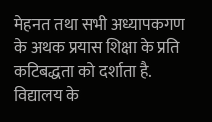मेहनत तथा सभी अध्यापकगण के अथक प्रयास शिक्षा के प्रति कटिबद्धता को दर्शाता है. विद्यालय के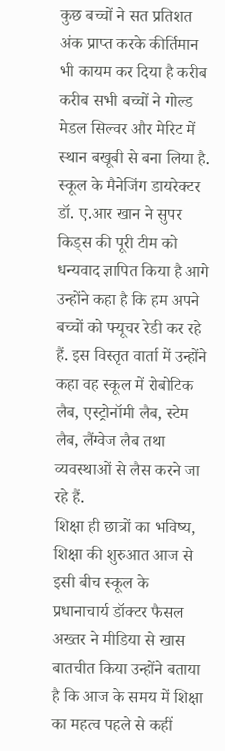कुछ बच्चों ने सत प्रतिशत अंक प्राप्त करके कीर्तिमान भी कायम कर दिया है करीब करीब सभी बच्चों ने गोल्ड मेडल सिल्वर और मेरिट में स्थान बखूबी से बना लिया है. स्कूल के मैनेजिंग डायरेक्टर डॉ. ए.आर खान ने सुपर किड्स की पूरी टीम को धन्यवाद ज्ञापित किया है आगे उन्होंने कहा है कि हम अपने बच्चों को फ्यूचर रेडी कर रहे हैं. इस विस्तृत वार्ता में उन्होंने कहा वह स्कूल में रोबोटिक लैब, एस्ट्रोनॉमी लैब, स्टेम लैब, लैंग्वेज लैब तथा व्यवस्थाओं से लैस करने जा रहे हैं.
शिक्षा ही छात्रों का भविष्य, शिक्षा की शुरुआत आज से
इसी बीच स्कूल के प्रधानाचार्य डॉक्टर फैसल अख्तर ने मीडिया से खास बातचीत किया उन्होंने बताया है कि आज के समय में शिक्षा का महत्व पहले से कहीं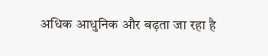अधिक आधुनिक और बढ़ता जा रहा है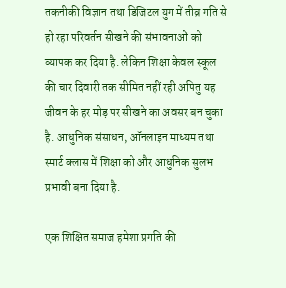तकनीकी विज्ञान तथा डिजिटल युग में तीव्र गति से हो रहा परिवर्तन सीखने की संभावनाओं को व्यापक कर दिया है. लेकिन शिक्षा केवल स्कूल की चार दिवारी तक सीमित नहीं रही अपितु यह जीवन के हर मोड़ पर सीखने का अवसर बन चुका है. आधुनिक संसाधन, ऑनलाइन माध्यम तथा स्मार्ट क्लास में शिक्षा को और आधुनिक सुलभ प्रभावी बना दिया है.

एक शिक्षित समाज हमेशा प्रगति की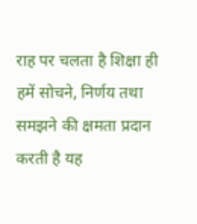राह पर चलता है शिक्षा ही हमें सोचने, निर्णय तथा समझने की क्षमता प्रदान करती है यह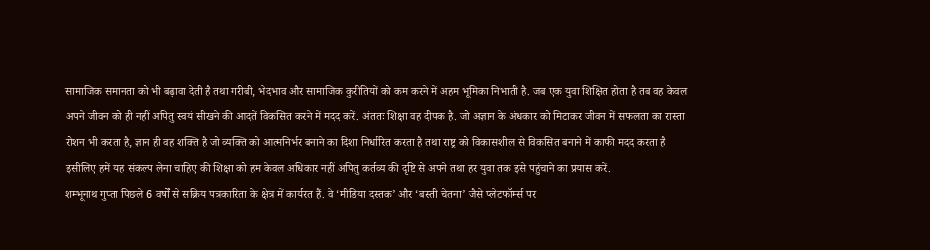सामाजिक समानता को भी बढ़ावा देती है तथा गरीबी, भेदभाव और सामाजिक कुरीतियों को कम करने में अहम भूमिका निभाती है. जब एक युवा शिक्षित होता है तब वह केवल अपने जीवन को ही नहीं अपितु स्वयं सीखने की आदतें विकसित करने में मदद करें. अंततः शिक्षा वह दीपक है. जो अज्ञान के अंधकार को मिटाकर जीवन में सफलता का रास्ता रोशन भी करता है, ज्ञान ही वह शक्ति है जो व्यक्ति को आत्मनिर्भर बनाने का दिशा निर्धारित करता है तथा राष्ट्र को विकासशील से विकसित बनाने में काफी मदद करता है इसीलिए हमें यह संकल्प लेना चाहिए की शिक्षा को हम केवल अधिकार नहीं अपितु कर्तव्य की दृष्टि से अपने तथा हर युवा तक इसे पहुंचाने का प्रयास करें.
शम्भूनाथ गुप्ता पिछले 6 वर्षों से सक्रिय पत्रकारिता के क्षेत्र में कार्यरत हैं. वे ‘मीडिया दस्तक’ और ‘बस्ती चेतना’ जैसे प्लेटफॉर्म्स पर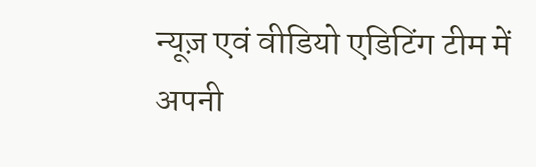न्यूज़ एवं वीडियो एडिटिंग टीम में अपनी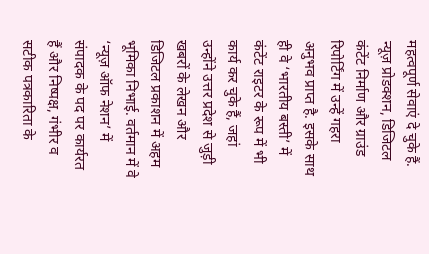महत्वपूर्ण सेवाएं दे चुके हैं. न्यूज़ प्रोडक्शन, डिजिटल कंटेंट निर्माण और ग्राउंड रिपोर्टिंग में उन्हें गहरा अनुभव प्राप्त है. इसके साथ ही वे ‘भारतीय बस्ती’ में कंटेंट राइटर के रूप में भी कार्य कर चुके हैं, जहां उन्होंने उत्तर प्रदेश से जुड़ी खबरों के लेखन और डिजिटल प्रकाशन में अहम भूमिका निभाई. वर्तमान में वे ‘न्यूज़ ऑफ नेशन’ में संपादक के पद पर कार्यरत हैं और निष्पक्ष, गंभीर व सटीक पत्रकारिता के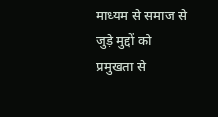माध्यम से समाज से जुड़े मुद्दों को प्रमुखता से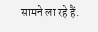सामने ला रहे हैं.